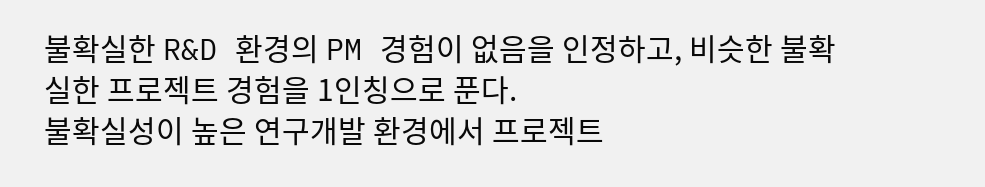불확실한 R&D 환경의 PM 경험이 없음을 인정하고, 비슷한 불확실한 프로젝트 경험을 1인칭으로 푼다.
불확실성이 높은 연구개발 환경에서 프로젝트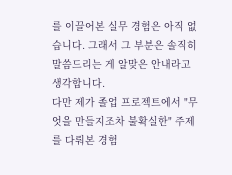를 이끌어본 실무 경험은 아직 없습니다. 그래서 그 부분은 솔직히 말씀드리는 게 알맞은 안내라고 생각합니다.
다만 제가 졸업 프로젝트에서 "무엇을 만들지조차 불확실한" 주제를 다뤄본 경험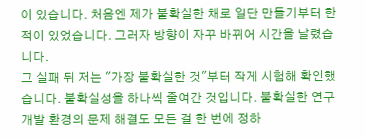이 있습니다. 처음엔 제가 불확실한 채로 일단 만들기부터 한 적이 있었습니다. 그러자 방향이 자꾸 바뀌어 시간을 날렸습니다.
그 실패 뒤 저는 "가장 불확실한 것"부터 작게 시험해 확인했습니다. 불확실성을 하나씩 줄여간 것입니다. 불확실한 연구개발 환경의 문제 해결도 모든 걸 한 번에 정하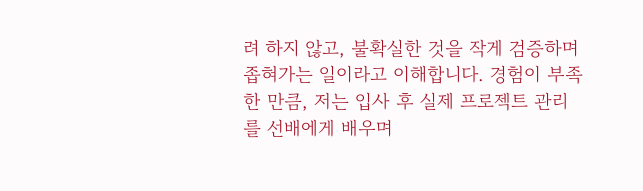려 하지 않고, 불확실한 것을 작게 검증하며 좁혀가는 일이라고 이해합니다. 경험이 부족한 만큼, 저는 입사 후 실제 프로젝트 관리를 선배에게 배우며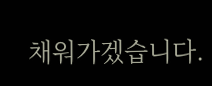채워가겠습니다.